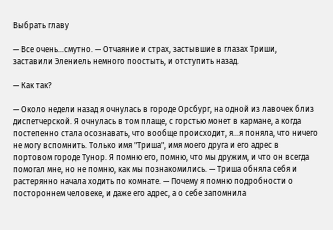Выбрать главу

— Все очень…смутно. — Отчаяние и страх, застывшие в глазах Триши, заставили Элениель немного поостыть, и отступить назад.

— Как так?

— Около недели назад я очнулась в городе Орсбург, на одной из лавочек близ диспетчерской. Я очнулась в том плаще, с горстью монет в кармане, а когда постепенно стала осознавать, что вообще происходит, я…я поняла, что ничего не могу вспомнить. Только имя "Триша", имя моего друга и его адрес в портовом городе Тунор. Я помню его, помню, что мы дружим, и что он всегда помогал мне, но не помню, как мы познакомились. — Триша обняла себя и растерянно начала ходить по комнате. — Почему я помню подробности о постороннем человеке, и даже его адрес, а о себе запомнила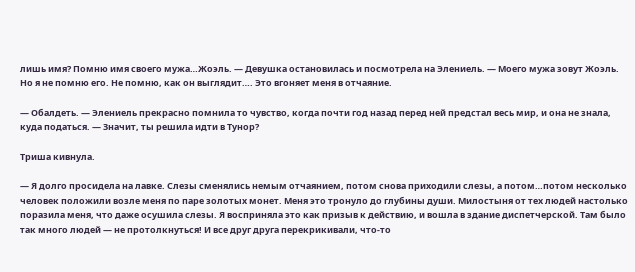лишь имя? Помню имя своего мужа…Жоэль. — Девушка остановилась и посмотрела на Элениель. — Моего мужа зовут Жоэль. Но я не помню его. Не помню, как он выглядит…. Это вгоняет меня в отчаяние.

— Обалдеть. — Элениель прекрасно помнила то чувство, когда почти год назад перед ней предстал весь мир, и она не знала, куда податься. — Значит, ты решила идти в Тунор?

Триша кивнула.

— Я долго просидела на лавке. Слезы сменялись немым отчаянием, потом снова приходили слезы, а потом…потом несколько человек положили возле меня по паре золотых монет. Меня это тронуло до глубины души. Милостыня от тех людей настолько поразила меня, что даже осушила слезы. Я восприняла это как призыв к действию, и вошла в здание диспетчерской. Там было так много людей — не протолкнуться! И все друг друга перекрикивали, что-то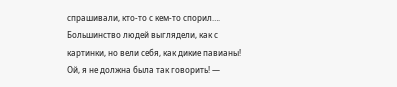спрашивали, кто-то с кем-то спорил…. Большинство людей выглядели, как с картинки, но вели себя, как дикие павианы! Ой, я не должна была так говорить! —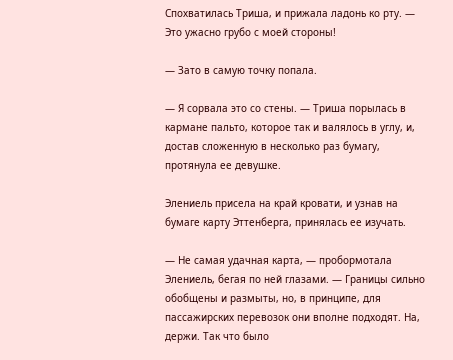Спохватилась Триша, и прижала ладонь ко рту. — Это ужасно грубо с моей стороны!

— Зато в самую точку попала.

— Я сорвала это со стены. — Триша порылась в кармане пальто, которое так и валялось в углу, и, достав сложенную в несколько раз бумагу, протянула ее девушке.

Элениель присела на край кровати, и узнав на бумаге карту Эттенберга, принялась ее изучать.

— Не самая удачная карта, — пробормотала Элениель, бегая по ней глазами. — Границы сильно обобщены и размыты, но, в принципе, для пассажирских перевозок они вполне подходят. На, держи. Так что было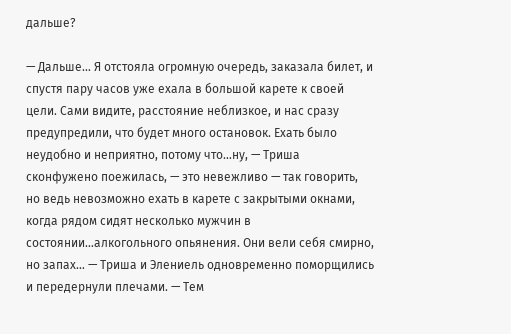дальше?

— Дальше… Я отстояла огромную очередь, заказала билет, и спустя пару часов уже ехала в большой карете к своей цели. Сами видите, расстояние неблизкое, и нас сразу предупредили, что будет много остановок. Ехать было неудобно и неприятно, потому что…ну, — Триша сконфужено поежилась, — это невежливо — так говорить, но ведь невозможно ехать в карете с закрытыми окнами, когда рядом сидят несколько мужчин в состоянии…алкогольного опьянения. Они вели себя смирно, но запах… — Триша и Элениель одновременно поморщились и передернули плечами. — Тем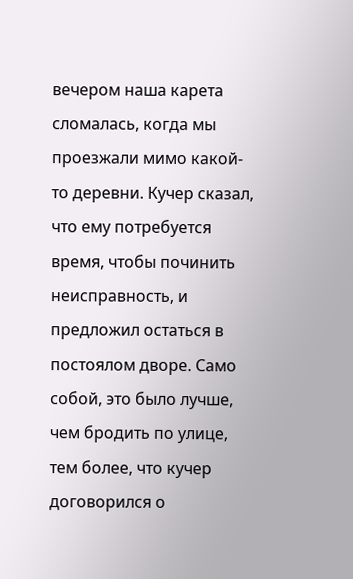вечером наша карета сломалась, когда мы проезжали мимо какой-то деревни. Кучер сказал, что ему потребуется время, чтобы починить неисправность, и предложил остаться в постоялом дворе. Само собой, это было лучше, чем бродить по улице, тем более, что кучер договорился о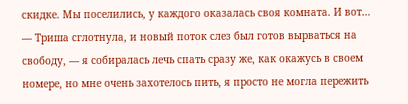скидке. Мы поселились, у каждого оказалась своя комната. И вот… — Триша сглотнула, и новый поток слез был готов вырваться на свободу, — я собиралась лечь спать сразу же, как окажусь в своем номере, но мне очень захотелось пить, я просто не могла пережить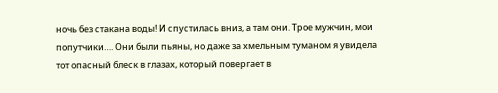ночь без стакана воды! И спустилась вниз, а там они. Трое мужчин, мои попутчики…. Они были пьяны, но даже за хмельным туманом я увидела тот опасный блеск в глазах, который повергает в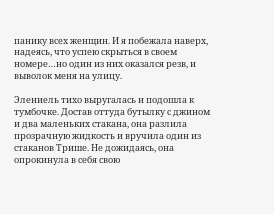панику всех женщин. И я побежала наверх, надеясь, что успею скрыться в своем номере…но один из них оказался резв, и выволок меня на улицу.

Элениель тихо выругалась и подошла к тумбочке. Достав оттуда бутылку с джином и два маленьких стакана, она разлила прозрачную жидкость и вручила один из стаканов Трише. Не дожидаясь, она опрокинула в себя свою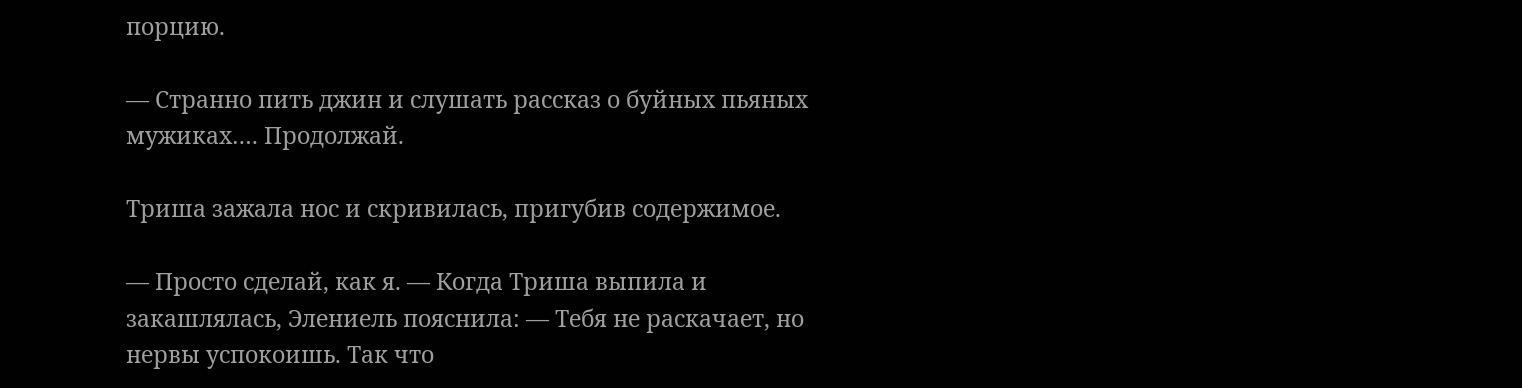порцию.

— Странно пить джин и слушать рассказ о буйных пьяных мужиках…. Продолжай.

Триша зажала нос и скривилась, пригубив содержимое.

— Просто сделай, как я. — Когда Триша выпила и закашлялась, Элениель пояснила: — Тебя не раскачает, но нервы успокоишь. Так что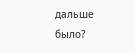дальше было?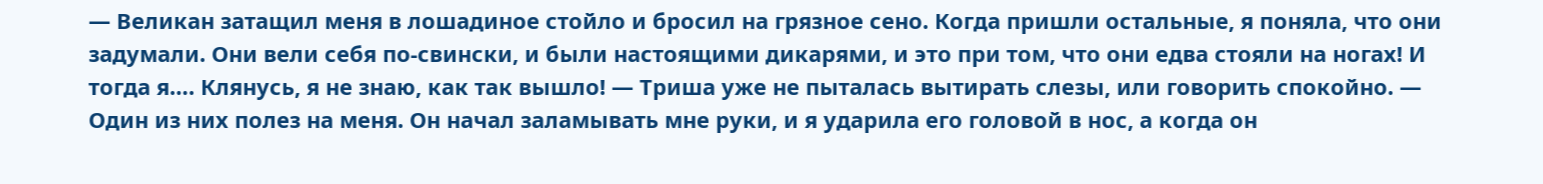— Великан затащил меня в лошадиное стойло и бросил на грязное сено. Когда пришли остальные, я поняла, что они задумали. Они вели себя по-свински, и были настоящими дикарями, и это при том, что они едва стояли на ногах! И тогда я…. Клянусь, я не знаю, как так вышло! — Триша уже не пыталась вытирать слезы, или говорить спокойно. — Один из них полез на меня. Он начал заламывать мне руки, и я ударила его головой в нос, а когда он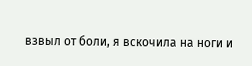взвыл от боли, я вскочила на ноги и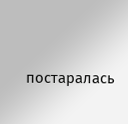постаралась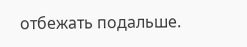отбежать подальше.